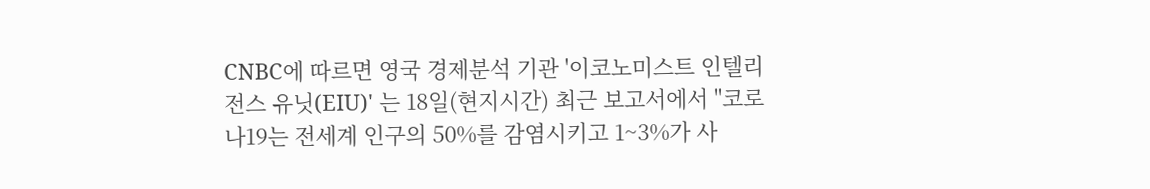CNBC에 따르면 영국 경제분석 기관 '이코노미스트 인텔리전스 유닛(EIU)' 는 18일(현지시간) 최근 보고서에서 "코로나19는 전세계 인구의 50%를 감염시키고 1~3%가 사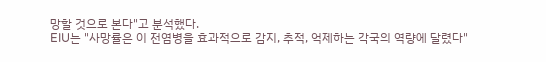망할 것으로 본다"고 분석했다.
EIU는 "사망률은 이 전염병을 효과적으로 감지, 추적, 억제하는 각국의 역량에 달렸다"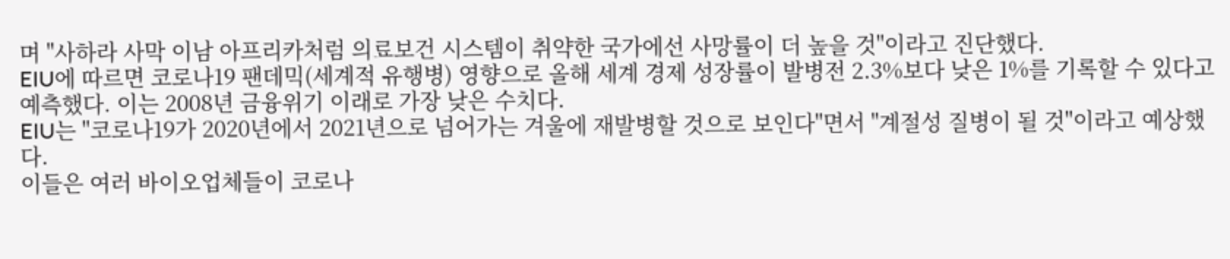며 "사하라 사막 이남 아프리카처럼 의료보건 시스템이 취약한 국가에선 사망률이 더 높을 것"이라고 진단했다.
EIU에 따르면 코로나19 팬데믹(세계적 유행병) 영향으로 올해 세계 경제 성장률이 발병전 2.3%보다 낮은 1%를 기록할 수 있다고 예측했다. 이는 2008년 금융위기 이래로 가장 낮은 수치다.
EIU는 "코로나19가 2020년에서 2021년으로 넘어가는 겨울에 재발병할 것으로 보인다"면서 "계절성 질병이 될 것"이라고 예상했다.
이들은 여러 바이오업체들이 코로나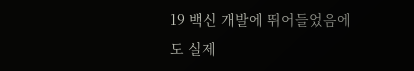19 백신 개발에 뛰어들었음에도 실제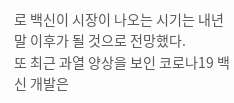로 백신이 시장이 나오는 시기는 내년 말 이후가 될 것으로 전망했다.
또 최근 과열 양상을 보인 코로나19 백신 개발은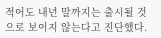적어도 내년 말까지는 출시될 것으로 보이지 않는다고 진단했다.